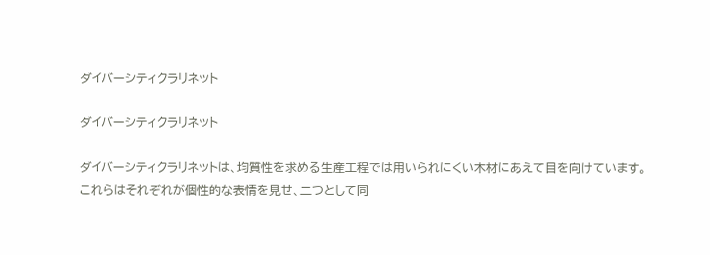ダイバーシティクラリネット

ダイバーシティクラリネット

ダイバーシティクラリネットは、均質性を求める生産工程では用いられにくい木材にあえて目を向けています。
これらはそれぞれが個性的な表情を見せ、二つとして同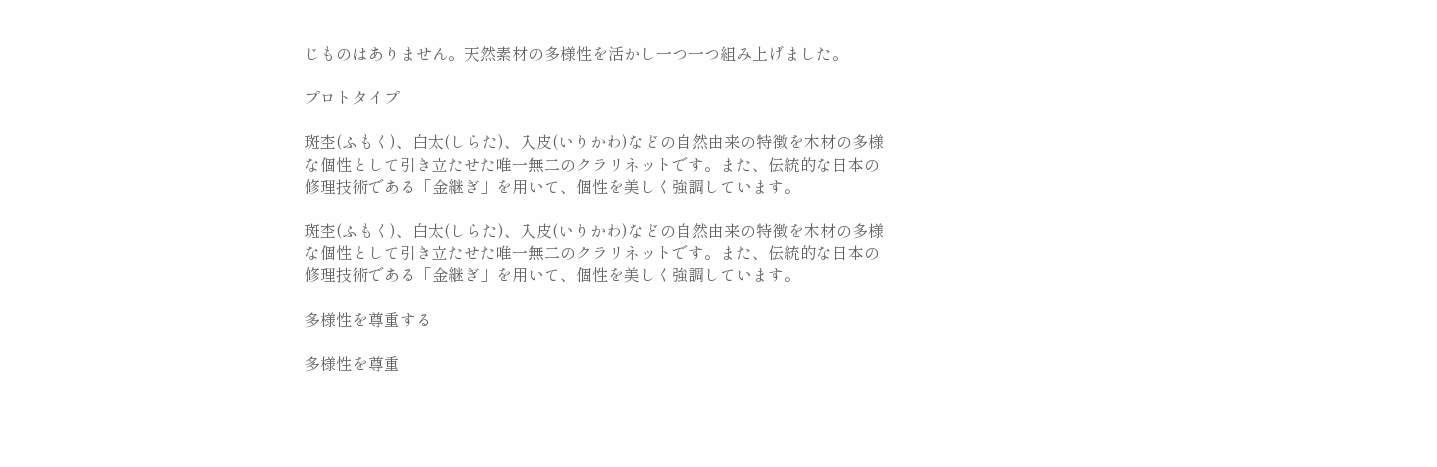じものはありません。天然素材の多様性を活かし一つ一つ組み上げました。

プロトタイプ

斑杢(ふもく)、白太(しらた)、入皮(いりかわ)などの自然由来の特徴を木材の多様な個性として引き立たせた唯一無二のクラリネットです。また、伝統的な日本の修理技術である「金継ぎ」を用いて、個性を美しく強調しています。

斑杢(ふもく)、白太(しらた)、入皮(いりかわ)などの自然由来の特徴を木材の多様な個性として引き立たせた唯一無二のクラリネットです。また、伝統的な日本の修理技術である「金継ぎ」を用いて、個性を美しく強調しています。

多様性を尊重する

多様性を尊重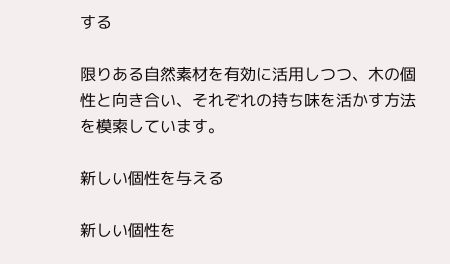する

限りある自然素材を有効に活用しつつ、木の個性と向き合い、それぞれの持ち味を活かす方法を模索しています。

新しい個性を与える

新しい個性を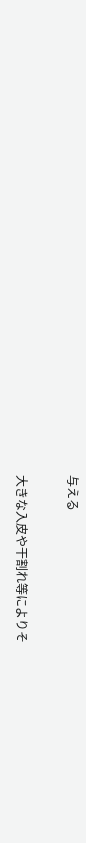与える

大きな入皮や干割れ等によりそ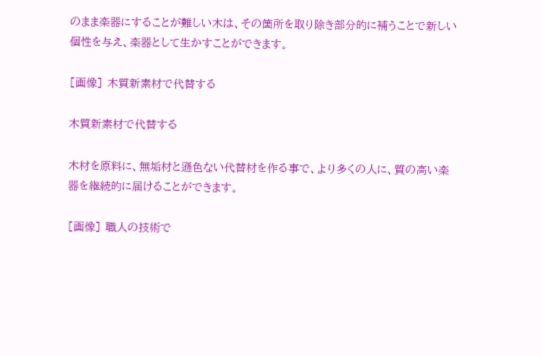のまま楽器にすることが難しい木は、その箇所を取り除き部分的に補うことで新しい個性を与え、楽器として生かすことができます。

[画像] 木質新素材で代替する

木質新素材で代替する

木材を原料に、無垢材と遜色ない代替材を作る事で、より多くの人に、質の高い楽器を継続的に届けることができます。

[画像] 職人の技術で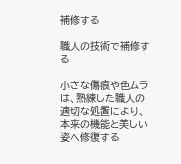補修する

職人の技術で補修する

小さな傷痕や色ムラは、熟練した職人の適切な処置により、本来の機能と美しい姿へ修復する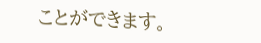ことができます。